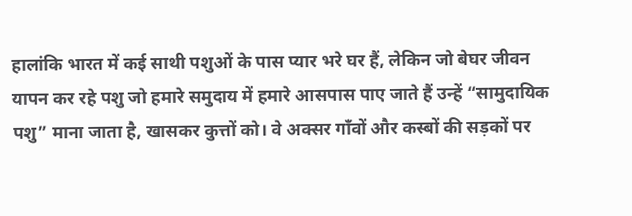हालांकि भारत में कई साथी पशुओं के पास प्यार भरे घर हैं, लेकिन जो बेघर जीवन यापन कर रहे पशु जो हमारे समुदाय में हमारे आसपास पाए जाते हैं उन्हें “सामुदायिक पशु” माना जाता है, खासकर कुत्तों को। वे अक्सर गाँवों और कस्बों की सड़कों पर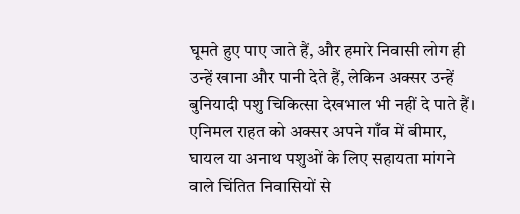घूमते हुए पाए जाते हैं, और हमारे निवासी लोग ही उन्हें खाना और पानी देते हैं, लेकिन अक्सर उन्हें बुनियादी पशु चिकित्सा देखभाल भी नहीं दे पाते हैं। एनिमल राहत को अक्सर अपने गाँव में बीमार, घायल या अनाथ पशुओं के लिए सहायता मांगने वाले चिंतित निवासियों से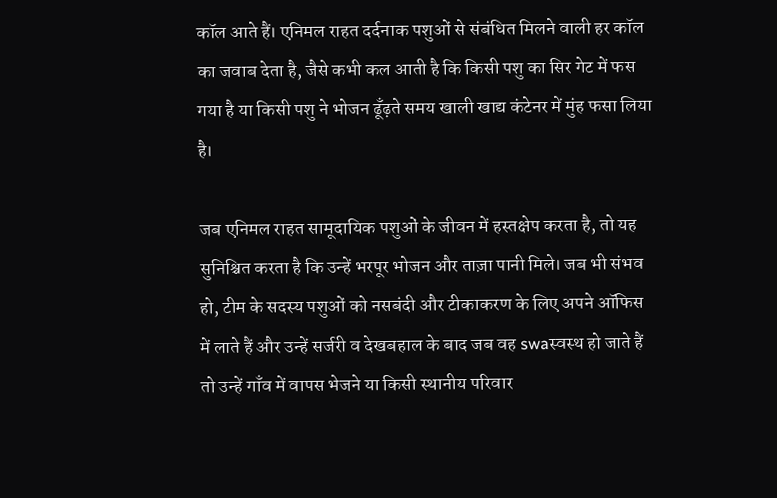कॉल आते हैं। एनिमल राहत दर्दनाक पशुओं से संबंधित मिलने वाली हर कॉल का जवाब देता है, जैसे कभी कल आती है कि किसी पशु का सिर गेट में फस गया है या किसी पशु ने भोजन ढूँढ़ते समय खाली खाद्य कंटेनर में मुंह फसा लिया है।

जब एनिमल राहत सामूदायिक पशुओं के जीवन में हस्तक्षेप करता है, तो यह सुनिश्चित करता है कि उन्हें भरपूर भोजन और ताज़ा पानी मिले। जब भी संभव हो, टीम के सदस्य पशुओं को नसबंदी और टीकाकरण के लिए अपने ऑफिस में लाते हैं और उन्हें सर्जरी व देखबहाल के बाद जब वह swaस्वस्थ हो जाते हैं तो उन्हें गाँव में वापस भेजने या किसी स्थानीय परिवार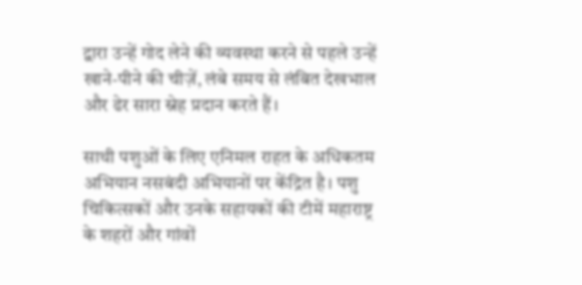द्वारा उन्हें गोद लेने की व्यवस्था करने से पहले उन्हें खाने-पीने की चीज़ें, लंबे समय से लंबित देखभाल और ढेर सारा स्नेह प्रदान करते हैं।

साथी पशुओं के लिए एनिमल राहत के अधिकतम अभियान नसबंदी अभियानों पर केंद्रित है। पशु चिकित्सकों और उनके सहायकों की टीमें महाराष्ट्र के शहरों और गांवों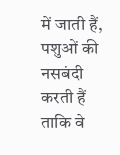में जाती हैं, पशुओं की नसबंदी करती हैं ताकि वे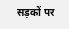सड़कों पर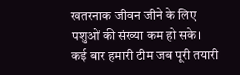खतरनाक जीवन जीने के लिए पशुओं की संख्या कम हो सके।
कई बार हमारी टीम जब पूरी तयारी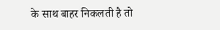के साथ बाहर निकलती है तो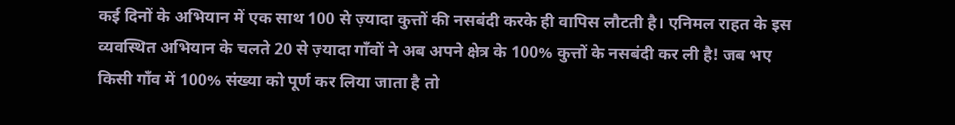कई दिनों के अभियान में एक साथ 100 से ज़्यादा कुत्तों की नसबंदी करके ही वापिस लौटती है। एनिमल राहत के इस व्यवस्थित अभियान के चलते 20 से ज़्यादा गाँवों ने अब अपने क्षेत्र के 100% कुत्तों के नसबंदी कर ली है! जब भए किसी गाँव में 100% संख्या को पूर्ण कर लिया जाता है तो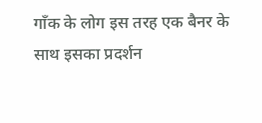गाँक के लोग इस तरह एक बैनर के साथ इसका प्रदर्शन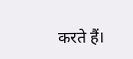करते हैं।